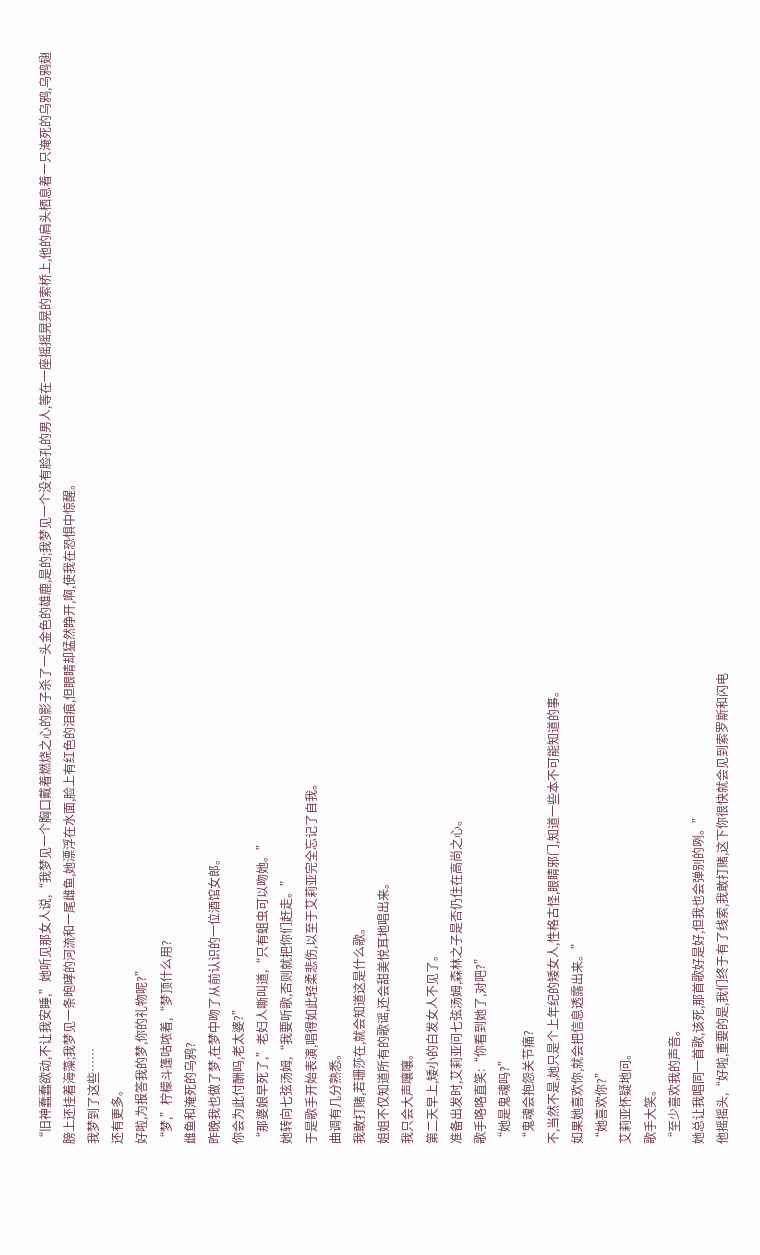“旧神蠢蠢欲动,不让我安睡,”她听见那女人说,“我梦见一个胸口戴着燃烧之心的影子杀了一头金色的雄鹿,是的;我梦见一个没有脸孔的男人,等在一座摇摇晃晃的索桥上,他的肩头栖息着一只淹死的乌鸦,乌鸦翅膀上还挂着海藻;我梦见一条咆哮的河流和一尾雌鱼,她漂浮在水面,脸上有红色的泪痕,但眼睛却猛然睁开,啊,使我在恐惧中惊醒。
我梦到了这些……
还有更多。
好啦,为报答我的梦,你的礼物呢?”
“梦,”柠檬斗篷咕哝着,“梦顶什么用?
雌鱼和淹死的乌鸦?
昨晚我也做了梦,在梦中吻了从前认识的一位酒馆女郎。
你会为此付酬吗,老太婆?”
“那婆娘早死了,”老妇人嘶叫道,“只有蛆虫可以吻她。”
她转向七弦汤姆,“我要听歌,否则就把你们赶走。”
于是歌手开始表演,唱得如此轻柔悲伤,以至于艾莉亚完全忘记了自我。
曲调有几分熟悉。
我敢打赌,若珊莎在,就会知道这是什么歌。
姐姐不仅知道所有的歌谣,还会甜美悦耳地唱出来。
我只会大声嚷嚷。
第二天早上,矮小的白发女人不见了。
准备出发时,艾莉亚问七弦汤姆,森林之子是否仍住在高尚之心。
歌手咯咯直笑:“你看到她了,对吧?”
“她是鬼魂吗?”
“鬼魂会抱怨关节痛?
不,当然不是,她只是个上年纪的矮女人,性格古怪,眼睛邪门,知道一些本不可能知道的事。
如果她喜欢你,就会把信息透露出来。”
“她喜欢你?”
艾莉亚怀疑地问。
歌手大笑。
“至少喜欢我的声音。
她总让我唱同一首歌,该死,那首歌好是好,但我也会弹别的咧。”
他摇摇头,“好啦,重要的是,我们终于有了线索,我敢打赌,这下你很快就会见到索罗斯和闪电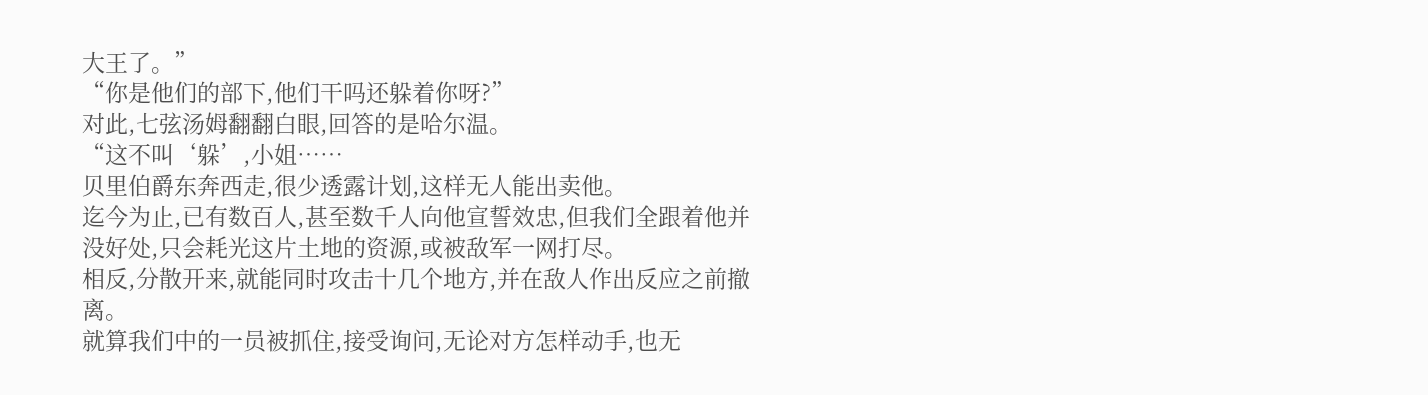大王了。”
“你是他们的部下,他们干吗还躲着你呀?”
对此,七弦汤姆翻翻白眼,回答的是哈尔温。
“这不叫‘躲’,小姐……
贝里伯爵东奔西走,很少透露计划,这样无人能出卖他。
迄今为止,已有数百人,甚至数千人向他宣誓效忠,但我们全跟着他并没好处,只会耗光这片土地的资源,或被敌军一网打尽。
相反,分散开来,就能同时攻击十几个地方,并在敌人作出反应之前撤离。
就算我们中的一员被抓住,接受询问,无论对方怎样动手,也无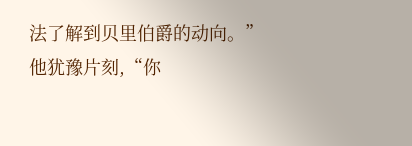法了解到贝里伯爵的动向。”
他犹豫片刻,“你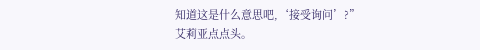知道这是什么意思吧,‘接受询问’?”
艾莉亚点点头。